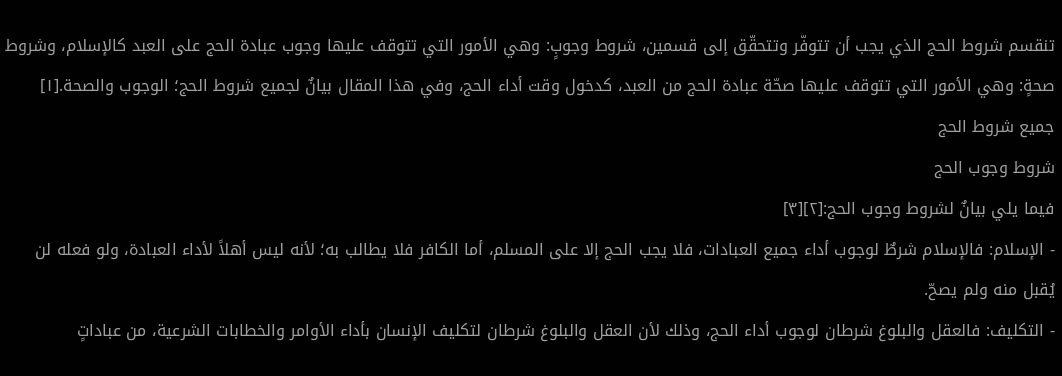تنقسم شروط الحج الذي يجب أن تتوفّر وتتحقّق إلى قسمين، شروط وجوبٍ: وهي الأمور التي تتوقف عليها وجوب عبادة الحج على العبد كالإسلام، وشروط صحةٍ: وهي الأمور التي تتوقف عليها صحّة عبادة الحج من العبد، كدخول وقت أداء الحج، وفي هذا المقال بيانٌ لجميع شروط الحج؛ الوجوب والصحة.[١]
جميع شروط الحج
شروط وجوب الحج
فيما يلي بيانٌ لشروط وجوب الحج:[٢][٣]
- الإسلام: فالإسلام شرطٌ لوجوب أداء جميع العبادات، فلا يجب الحج إلا على المسلم، أما الكافر فلا يطالب به؛ لأنه ليس أهلاً لأداء العبادة، ولو فعله لن يُقبل منه ولم يصحّ.
- التكليف: فالعقل والبلوغ شرطان لوجوب أداء الحج، وذلك لأن العقل والبلوغ شرطان لتكليف الإنسان بأداء الأوامر والخطابات الشرعية، من عباداتٍ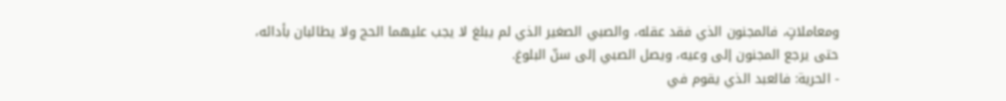ومعاملاتٍ، فالمجنون الذي فقد عقله، والصبي الصغير الذي لم يبلغ لا يجب عليهما الحج ولا يطالبان بأدائه، حتى يرجع المجنون إلى وعيه، ويصل الصبي إلى سنّ البلوغ.
- الحرية: فالعبد الذي يقوم في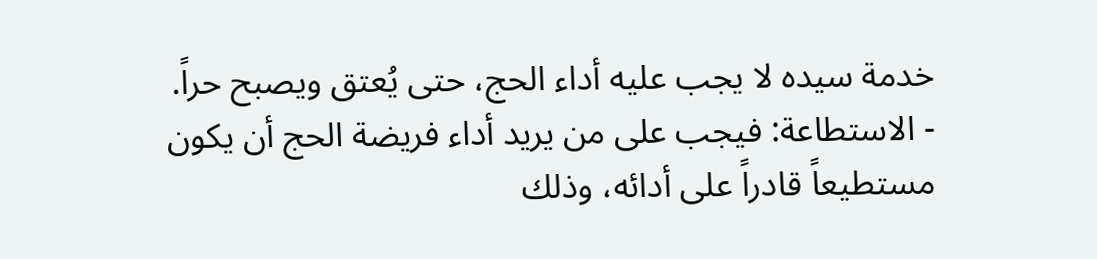خدمة سيده لا يجب عليه أداء الحج، حتى يُعتق ويصبح حراً.
- الاستطاعة: فيجب على من يريد أداء فريضة الحج أن يكون مستطيعاً قادراً على أدائه، وذلك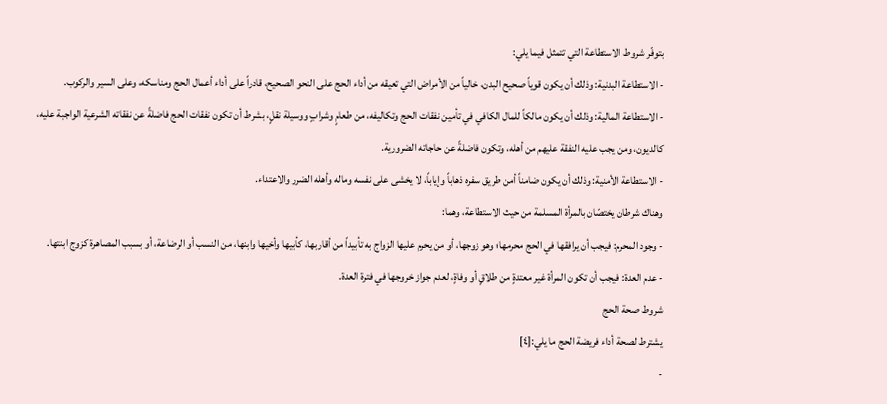بتوفّر شروط الاستطاعة التي تتمثل فيما يلي:
- الاستطاعة البدنية: وذلك أن يكون قوياً صحيح البدن، خالياً من الأمراض التي تعيقه من أداء الحج على النحو الصحيح، قادراً على أداء أعمال الحج ومناسكه، وعلى السير والركوب.
- الاستطاعة المالية: وذلك أن يكون مالكاً للمال الكافي في تأمين نفقات الحج وتكاليفه، من طعامٍ وشرابٍ ووسيلة نقلٍ، بشرط أن تكون نفقات الحج فاضلةً عن نفقاته الشرعية الواجبة عليه، كالديون، ومن يجب عليه النفقة عليهم من أهله، وتكون فاضلةً عن حاجاته الضرورية.
- الاستطاعة الأمنية: وذلك أن يكون ضامناً أمن طريق سفره ذهاباً وإياباً، لا يخشى على نفسه وماله وأهله الضرر والاعتداء.
وهناك شرطان يختصّان بالمرأة المسلمة من حيث الاستطاعة، وهما:
- وجود المحرم: فيجب أن يرافقها في الحج محرمها؛ وهو زوجها، أو من يحرم عليها الزواج به تأبيداً من أقاربها، كأبيها وأخيها وابنها، من النسب أو الرضاعة، أو بسبب المصاهرة كزوج ابنتها.
- عدم العدة: فيجب أن تكون المرأة غير معتدةٍ من طلاقٍ أو وفاةٍ، لعدم جواز خروجها في فترة العدة.
شروط صحة الحج
يشترط لصحة أداء فريضة الحج ما يلي:[٤]
-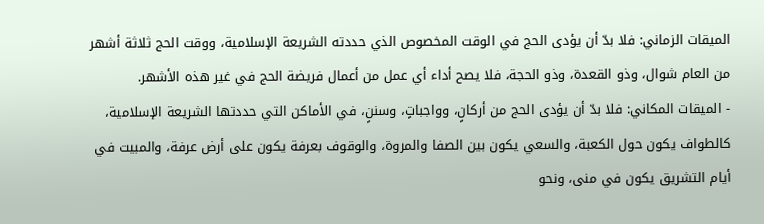الميقات الزماني: فلا بدّ أن يؤدى الحج في الوقت المخصوص الذي حددته الشريعة الإسلامية، ووقت الحج ثلاثة أشهر من العام شوال، وذو القعدة، وذو الحجة، فلا يصح أداء أي عمل من أعمال فريضة الحج في غير هذه الأشهر.
- الميقات المكاني: فلا بدّ أن يؤدى الحج من أركانٍ، وواجباتٍ، وسننٍ، في الأماكن التي حددتها الشريعة الإسلامية، كالطواف يكون حول الكعبة، والسعي يكون بين الصفا والمروة، والوقوف بعرفة يكون على أرض عرفة، والمبيت في أيام التشريق يكون في منى، ونحو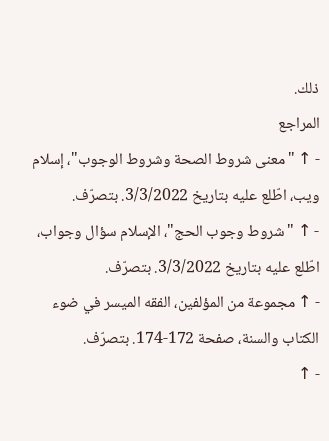ذلك.
المراجع
- ↑ "معنى شروط الصحة وشروط الوجوب"، إسلام ويب، اطّلع عليه بتاريخ 3/3/2022. بتصرّف.
- ↑ "شروط وجوب الحج"، الإسلام سؤال وجواب، اطّلع عليه بتاريخ 3/3/2022. بتصرّف.
- ↑ مجموعة من المؤلفين، الفقه الميسر في ضوء الكتاب والسنة، صفحة 172-174. بتصرّف.
- ↑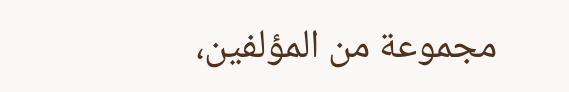مجموعة من المؤلفين،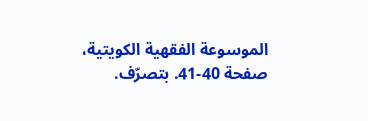الموسوعة الفقهية الكويتية، صفحة 40-41. بتصرّف.